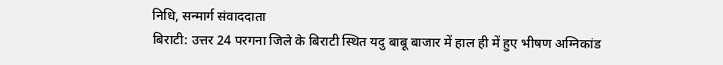निधि, सन्मार्ग संवाददाता
बिराटी: उत्तर 24 परगना जिले के बिराटी स्थित यदु बाबू बाजार में हाल ही में हुए भीषण अग्निकांड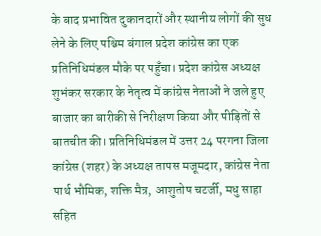के बाद प्रभावित दुकानदारों और स्थानीय लोगों की सुध लेने के लिए पश्चिम बंगाल प्रदेश कांग्रेस का एक प्रतिनिधिमंडल मौके पर पहुँचा। प्रदेश कांग्रेस अध्यक्ष शुभंकर सरकार के नेतृत्व में कांग्रेस नेताओं ने जले हुए बाजार का बारीकी से निरीक्षण किया और पीड़ितों से बातचीत की। प्रतिनिधिमंडल में उत्तर 24 परगना जिला कांग्रेस (शहर) के अध्यक्ष तापस मजूमदार, कांग्रेस नेता पार्थ भौमिक, शक्ति मैत्र, आशुतोष चटर्जी, मधु साहा सहित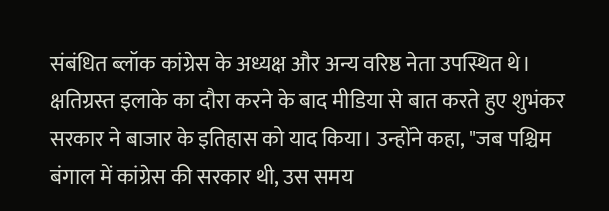संबंधित ब्लॉक कांग्रेस के अध्यक्ष और अन्य वरिष्ठ नेता उपस्थित थे।
क्षतिग्रस्त इलाके का दौरा करने के बाद मीडिया से बात करते हुए शुभंकर सरकार ने बाजार के इतिहास को याद किया। उन्होंने कहा, "जब पश्चिम बंगाल में कांग्रेस की सरकार थी, उस समय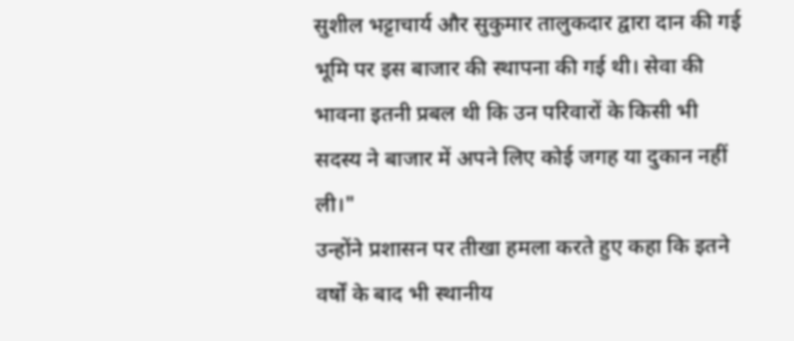सुशील भट्टाचार्य और सुकुमार तालुकदार द्वारा दान की गई भूमि पर इस बाजार की स्थापना की गई थी। सेवा की भावना इतनी प्रबल थी कि उन परिवारों के किसी भी सदस्य ने बाजार में अपने लिए कोई जगह या दुकान नहीं ली।"
उन्होंने प्रशासन पर तीखा हमला करते हुए कहा कि इतने वर्षों के बाद भी स्थानीय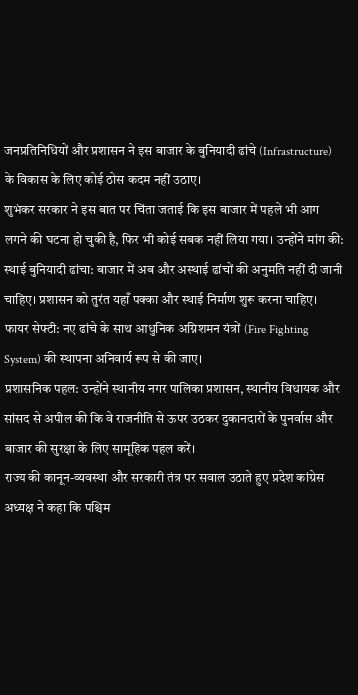जनप्रतिनिधियों और प्रशासन ने इस बाजार के बुनियादी ढांचे (Infrastructure) के विकास के लिए कोई ठोस कदम नहीं उठाए।
शुभंकर सरकार ने इस बात पर चिंता जताई कि इस बाजार में पहले भी आग लगने की घटना हो चुकी है, फिर भी कोई सबक नहीं लिया गया। उन्होंने मांग की:
स्थाई बुनियादी ढांचा: बाजार में अब और अस्थाई ढांचों की अनुमति नहीं दी जानी चाहिए। प्रशासन को तुरंत यहाँ पक्का और स्थाई निर्माण शुरू करना चाहिए।
फायर सेफ्टी: नए ढांचे के साथ आधुनिक अग्निशमन यंत्रों (Fire Fighting System) की स्थापना अनिवार्य रूप से की जाए।
प्रशासनिक पहल: उन्होंने स्थानीय नगर पालिका प्रशासन, स्थानीय विधायक और सांसद से अपील की कि वे राजनीति से ऊपर उठकर दुकानदारों के पुनर्वास और बाजार की सुरक्षा के लिए सामूहिक पहल करें।
राज्य की कानून-व्यवस्था और सरकारी तंत्र पर सवाल उठाते हुए प्रदेश कांग्रेस अध्यक्ष ने कहा कि पश्चिम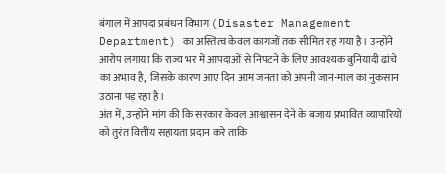बंगाल में आपदा प्रबंधन विभाग (Disaster Management Department) का अस्तित्व केवल कागजों तक सीमित रह गया है। उन्होंने आरोप लगाया कि राज्य भर में आपदाओं से निपटने के लिए आवश्यक बुनियादी ढांचे का अभाव है, जिसके कारण आए दिन आम जनता को अपनी जान-माल का नुकसान उठाना पड़ रहा है।
अंत में, उन्होंने मांग की कि सरकार केवल आश्वासन देने के बजाय प्रभावित व्यापारियों को तुरंत वित्तीय सहायता प्रदान करे ताकि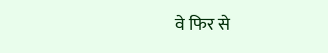वे फिर से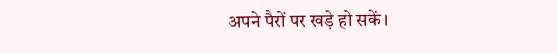अपने पैरों पर खड़े हो सकें।